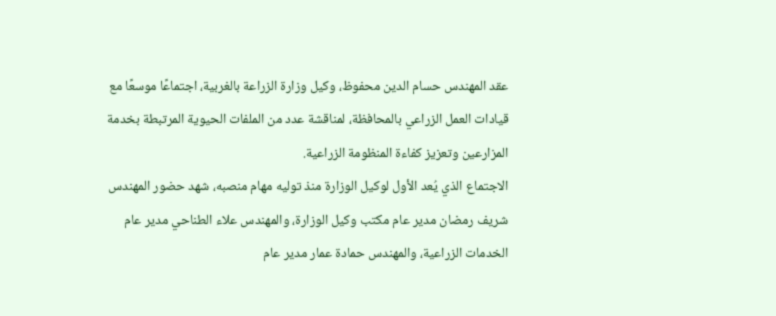عقد المهندس حسام الدين محفوظ، وكيل وزارة الزراعة بالغربية، اجتماعًا موسعًا مع قيادات العمل الزراعي بالمحافظة، لمناقشة عدد من الملفات الحيوية المرتبطة بخدمة المزارعين وتعزيز كفاءة المنظومة الزراعية.
الاجتماع الذي يُعد الأول لوكيل الوزارة منذ توليه مهام منصبه، شهد حضور المهندس شريف رمضان مدير عام مكتب وكيل الوزارة، والمهندس علاء الطناحي مدير عام الخدمات الزراعية، والمهندس حمادة عمار مدير عام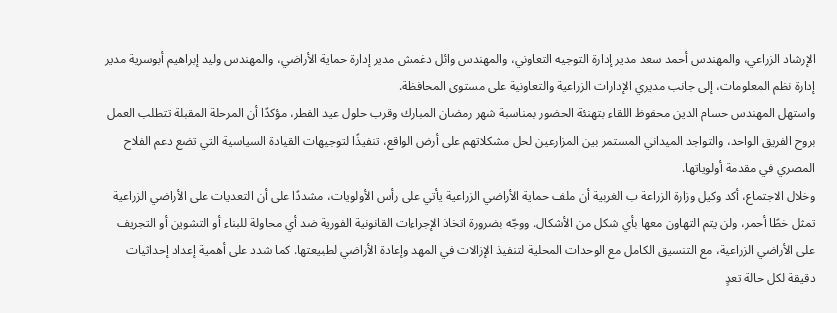الإرشاد الزراعي، والمهندس أحمد سعد مدير إدارة التوجيه التعاوني، والمهندس وائل دغمش مدير إدارة حماية الأراضي، والمهندس وليد إبراهيم أبوسرية مدير إدارة نظم المعلومات، إلى جانب مديري الإدارات الزراعية والتعاونية على مستوى المحافظة.
واستهل المهندس حسام الدين محفوظ اللقاء بتهنئة الحضور بمناسبة شهر رمضان المبارك وقرب حلول عيد الفطر، مؤكدًا أن المرحلة المقبلة تتطلب العمل بروح الفريق الواحد، والتواجد الميداني المستمر بين المزارعين لحل مشكلاتهم على أرض الواقع، تنفيذًا لتوجيهات القيادة السياسية التي تضع دعم الفلاح المصري في مقدمة أولوياتها.
وخلال الاجتماع، أكد وكيل وزارة الزراعة ب الغربية أن ملف حماية الأراضي الزراعية يأتي على رأس الأولويات، مشددًا على أن التعديات على الأراضي الزراعية تمثل خطًا أحمر، ولن يتم التهاون معها بأي شكل من الأشكال. ووجّه بضرورة اتخاذ الإجراءات القانونية الفورية ضد أي محاولة للبناء أو التشوين أو التجريف على الأراضي الزراعية، مع التنسيق الكامل مع الوحدات المحلية لتنفيذ الإزالات في المهد وإعادة الأراضي لطبيعتها. كما شدد على أهمية إعداد إحداثيات دقيقة لكل حالة تعدٍ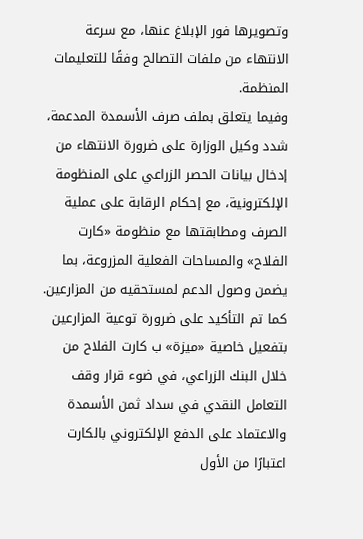وتصويرها فور الإبلاغ عنها، مع سرعة الانتهاء من ملفات التصالح وفقًا للتعليمات المنظمة.
وفيما يتعلق بملف صرف الأسمدة المدعمة، شدد وكيل الوزارة على ضرورة الانتهاء من إدخال بيانات الحصر الزراعي على المنظومة الإلكترونية، مع إحكام الرقابة على عملية الصرف ومطابقتها مع منظومة «كارت الفلاح» والمساحات الفعلية المزروعة، بما يضمن وصول الدعم لمستحقيه من المزارعين.
كما تم التأكيد على ضرورة توعية المزارعين بتفعيل خاصية «ميزة» ب كارت الفلاح من خلال البنك الزراعي، في ضوء قرار وقف التعامل النقدي في سداد ثمن الأسمدة والاعتماد على الدفع الإلكتروني بالكارت اعتبارًا من الأول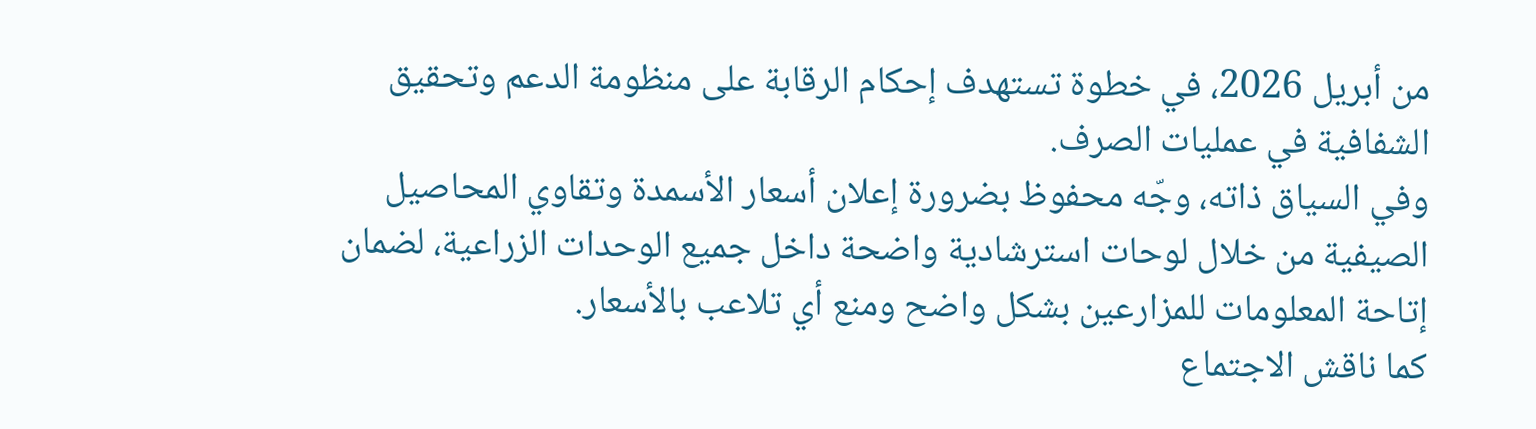من أبريل 2026، في خطوة تستهدف إحكام الرقابة على منظومة الدعم وتحقيق الشفافية في عمليات الصرف.
وفي السياق ذاته، وجّه محفوظ بضرورة إعلان أسعار الأسمدة وتقاوي المحاصيل الصيفية من خلال لوحات استرشادية واضحة داخل جميع الوحدات الزراعية، لضمان إتاحة المعلومات للمزارعين بشكل واضح ومنع أي تلاعب بالأسعار.
كما ناقش الاجتماع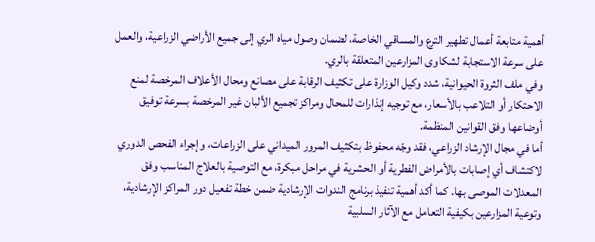أهمية متابعة أعمال تطهير الترع والمساقي الخاصة، لضمان وصول مياه الري إلى جميع الأراضي الزراعية، والعمل على سرعة الاستجابة لشكاوى المزارعين المتعلقة بالري.
وفي ملف الثروة الحيوانية، شدد وكيل الوزارة على تكثيف الرقابة على مصانع ومحال الأعلاف المرخصة لمنع الاحتكار أو التلاعب بالأسعار، مع توجيه إنذارات للمحال ومراكز تجميع الألبان غير المرخصة بسرعة توفيق أوضاعها وفق القوانين المنظمة.
أما في مجال الإرشاد الزراعي، فقد وجّه محفوظ بتكثيف المرور الميداني على الزراعات، وإجراء الفحص الدوري لاكتشاف أي إصابات بالأمراض الفطرية أو الحشرية في مراحل مبكرة، مع التوصية بالعلاج المناسب وفق المعدلات الموصى بها. كما أكد أهمية تنفيذ برنامج الندوات الإرشادية ضمن خطة تفعيل دور المراكز الإرشادية، وتوعية المزارعين بكيفية التعامل مع الآثار السلبية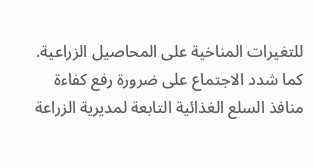للتغيرات المناخية على المحاصيل الزراعية.
كما شدد الاجتماع على ضرورة رفع كفاءة منافذ السلع الغذائية التابعة لمديرية الزراعة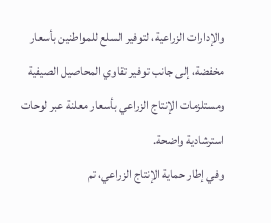والإدارات الزراعية، لتوفير السلع للمواطنين بأسعار مخفضة، إلى جانب توفير تقاوي المحاصيل الصيفية ومستلزمات الإنتاج الزراعي بأسعار معلنة عبر لوحات استرشادية واضحة.
وفي إطار حماية الإنتاج الزراعي، تم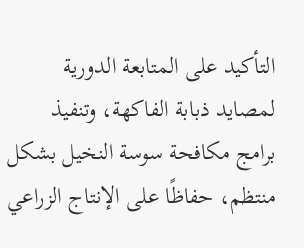التأكيد على المتابعة الدورية لمصايد ذبابة الفاكهة، وتنفيذ برامج مكافحة سوسة النخيل بشكل منتظم، حفاظًا على الإنتاج الزراعي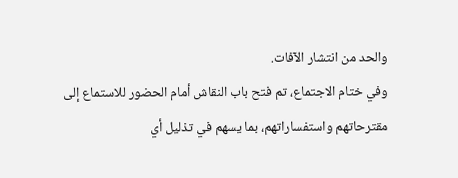والحد من انتشار الآفات.
وفي ختام الاجتماع، تم فتح باب النقاش أمام الحضور للاستماع إلى مقترحاتهم واستفساراتهم، بما يسهم في تذليل أي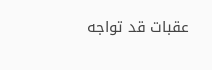عقبات قد تواجه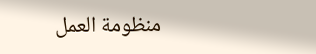منظومة العمل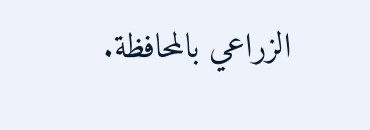الزراعي بالمحافظة.